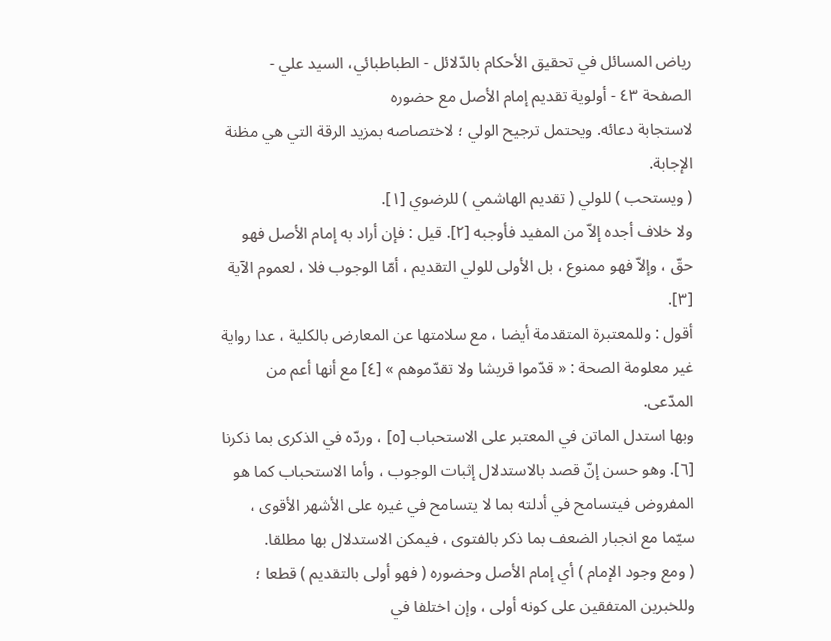رياض المسائل في تحقيق الأحكام بالدّلائل - الطباطبائي، السيد علي - الصفحة ٤٣ - أولوية تقديم إمام الأصل مع حضوره
لاستجابة دعائه. ويحتمل ترجيح الولي ؛ لاختصاصه بمزيد الرقة التي هي مظنة الإجابة.
( ويستحب ) للولي ( تقديم الهاشمي ) للرضوي [١].
ولا خلاف أجده إلاّ من المفيد فأوجبه [٢]. قيل : فإن أراد به إمام الأصل فهو حقّ ، وإلاّ فهو ممنوع ، بل الأولى للولي التقديم ، أمّا الوجوب فلا ، لعموم الآية [٣].
أقول : وللمعتبرة المتقدمة أيضا ، مع سلامتها عن المعارض بالكلية ، عدا رواية غير معلومة الصحة : « قدّموا قريشا ولا تقدّموهم » [٤] مع أنها أعم من المدّعى.
وبها استدل الماتن في المعتبر على الاستحباب [٥] ، وردّه في الذكرى بما ذكرنا [٦]. وهو حسن إنّ قصد بالاستدلال إثبات الوجوب ، وأما الاستحباب كما هو المفروض فيتسامح في أدلته بما لا يتسامح في غيره على الأشهر الأقوى ، سيّما مع انجبار الضعف بما ذكر بالفتوى ، فيمكن الاستدلال بها مطلقا.
( ومع وجود الإمام ) أي إمام الأصل وحضوره ( فهو أولى بالتقديم ) قطعا ؛ وللخبرين المتفقين على كونه أولى ، وإن اختلفا في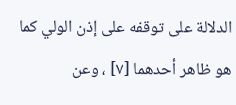الدلالة على توقفه على إذن الولي كما هو ظاهر أحدهما [٧] ، وعن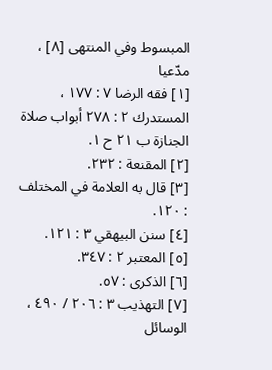المبسوط وفي المنتهى [٨] ، مدّعيا
[١] فقه الرضا ٧ : ١٧٧ ، المستدرك ٢ : ٢٧٨ أبواب صلاة الجنازة ب ٢١ ح ١.
[٢] المقنعة : ٢٣٢.
[٣] قال به العلامة في المختلف : ١٢٠.
[٤] سنن البيهقي ٣ : ١٢١.
[٥] المعتبر ٢ : ٣٤٧.
[٦] الذكرى : ٥٧.
[٧] التهذيب ٣ : ٢٠٦ / ٤٩٠ ، الوسائل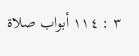٣ : ١١٤ أبواب صلاة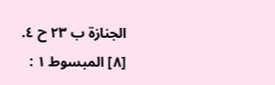الجنازة ب ٢٣ ح ٤.
[٨] المبسوط ١ :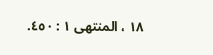١٨ ، المنتهى ١ : ٤٥٠.